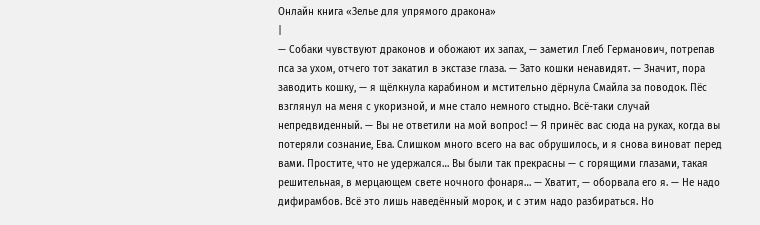Онлайн книга «Зелье для упрямого дракона»
|
— Собаки чувствуют драконов и обожают их запах, — заметил Глеб Германович, потрепав пса за ухом, отчего тот закатил в экстазе глаза. — Зато кошки ненавидят. — Значит, пора заводить кошку, — я щёлкнула карабином и мстительно дёрнула Смайла за поводок. Пёс взглянул на меня с укоризной, и мне стало немного стыдно. Всё-таки случай непредвиденный. — Вы не ответили на мой вопрос! — Я принёс вас сюда на руках, когда вы потеряли сознание, Ева. Слишком много всего на вас обрушилось, и я снова виноват перед вами. Простите, что не удержался… Вы были так прекрасны — с горящими глазами, такая решительная, в мерцающем свете ночного фонаря… — Хватит, — оборвала его я. — Не надо дифирамбов. Всё это лишь наведённый морок, и с этим надо разбираться. Но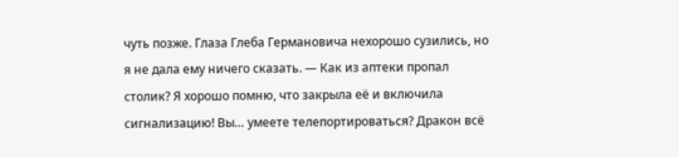чуть позже. Глаза Глеба Германовича нехорошо сузились, но я не дала ему ничего сказать. — Как из аптеки пропал столик? Я хорошо помню, что закрыла её и включила сигнализацию! Вы… умеете телепортироваться? Дракон всё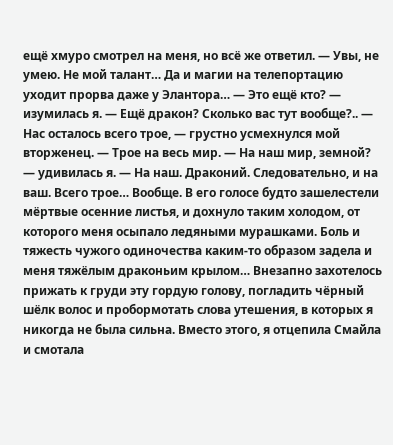ещё хмуро смотрел на меня, но всё же ответил. — Увы, не умею. Не мой талант… Да и магии на телепортацию уходит прорва даже у Элантора… — Это ещё кто? — изумилась я. — Ещё дракон? Сколько вас тут вообще?.. — Нас осталось всего трое, — грустно усмехнулся мой вторженец. — Трое на весь мир. — На наш мир, земной? — удивилась я. — На наш. Драконий. Следовательно, и на ваш. Всего трое… Вообще. В его голосе будто зашелестели мёртвые осенние листья, и дохнуло таким холодом, от которого меня осыпало ледяными мурашками. Боль и тяжесть чужого одиночества каким-то образом задела и меня тяжёлым драконьим крылом… Внезапно захотелось прижать к груди эту гордую голову, погладить чёрный шёлк волос и пробормотать слова утешения, в которых я никогда не была сильна. Вместо этого, я отцепила Смайла и смотала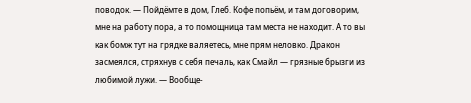поводок. — Пойдёмте в дом, Глеб. Кофе попьём, и там договорим, мне на работу пора, а то помощница там места не находит. А то вы как бомж тут на грядке валяетесь, мне прям неловко. Дракон засмеялся, стряхнув с себя печаль, как Смайл — грязные брызги из любимой лужи. — Вообще-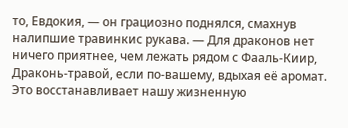то, Евдокия, — он грациозно поднялся, смахнув налипшие травинкис рукава. — Для драконов нет ничего приятнее, чем лежать рядом с Фааль-Киир, Драконь-травой, если по-вашему, вдыхая её аромат. Это восстанавливает нашу жизненную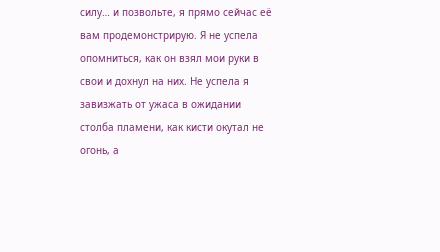силу… и позвольте, я прямо сейчас её вам продемонстрирую. Я не успела опомниться, как он взял мои руки в свои и дохнул на них. Не успела я завизжать от ужаса в ожидании столба пламени, как кисти окутал не огонь, а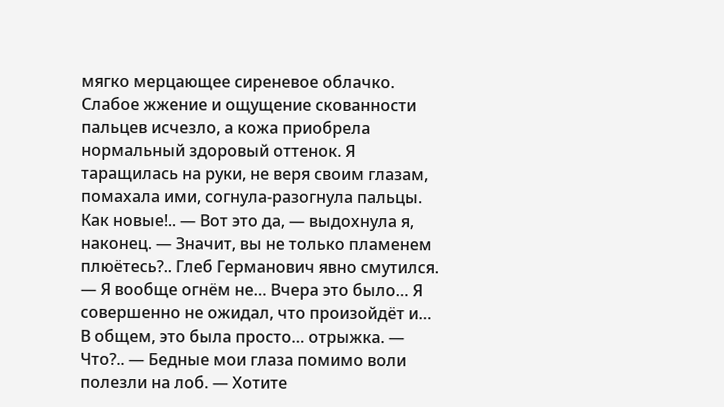мягко мерцающее сиреневое облачко. Слабое жжение и ощущение скованности пальцев исчезло, а кожа приобрела нормальный здоровый оттенок. Я таращилась на руки, не веря своим глазам, помахала ими, согнула-разогнула пальцы. Как новые!.. — Вот это да, — выдохнула я, наконец. — Значит, вы не только пламенем плюётесь?.. Глеб Германович явно смутился. — Я вообще огнём не… Вчера это было… Я совершенно не ожидал, что произойдёт и… В общем, это была просто… отрыжка. — Что?.. — Бедные мои глаза помимо воли полезли на лоб. — Хотите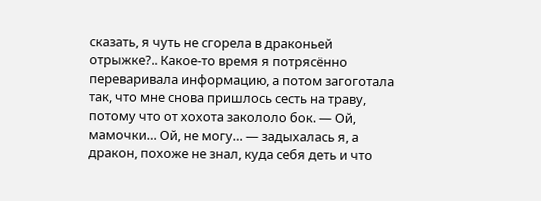сказать, я чуть не сгорела в драконьей отрыжке?.. Какое-то время я потрясённо переваривала информацию, а потом загоготала так, что мне снова пришлось сесть на траву, потому что от хохота закололо бок. — Ой, мамочки… Ой, не могу… — задыхалась я, а дракон, похоже не знал, куда себя деть и что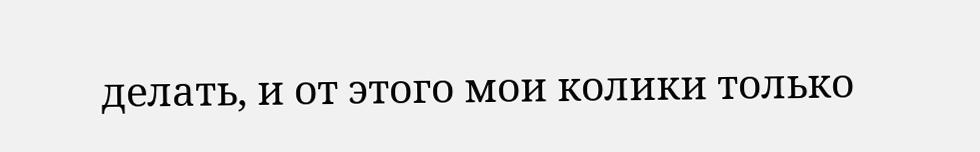делать, и от этого мои колики только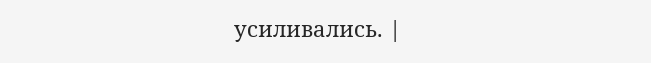усиливались. |